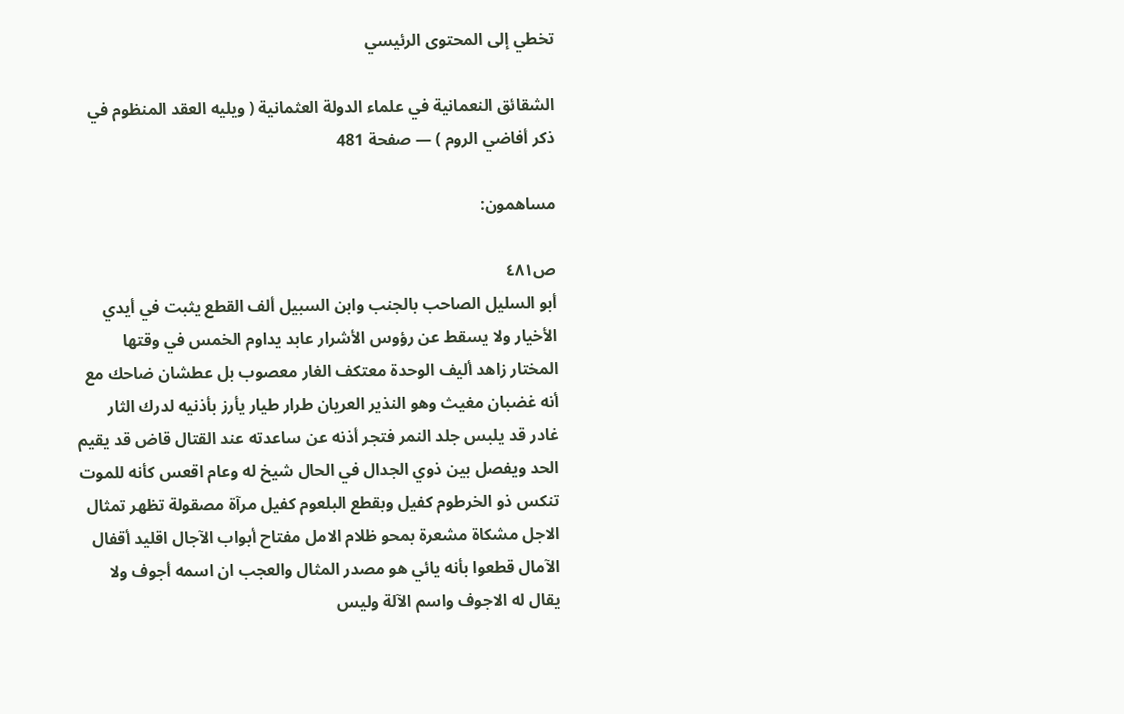تخطي إلى المحتوى الرئيسي

الشقائق النعمانية في علماء الدولة العثمانية ( ويليه العقد المنظوم في ذكر أفاضي الروم ) — صفحة 481

مساهمون:

ص٤٨١
أبو السليل الصاحب بالجنب وابن السبيل ألف القطع يثبت في أيدي الأخيار ولا يسقط عن رؤوس الأشرار عابد يداوم الخمس في وقتها المختار زاهد أليف الوحدة معتكف الغار معصوب بل عطشان ضاحك مع أنه غضبان مغيث وهو النذير العريان طرار طيار يأرز بأذنيه لدرك الثار غادر قد يلبس جلد النمر فتجر أذنه عن ساعدته عند القتال قاض قد يقيم الحد ويفصل بين ذوي الجدال في الحال شيخ له وعام اقعس كأنه للموت تنكس ذو الخرطوم كفيل وبقطع البلعوم كفيل مرآة مصقولة تظهر تمثال الاجل مشكاة مشعرة بمحو ظلام الامل مفتاح أبواب الآجال اقليد أقفال الآمال قطعوا بأنه يائي هو مصدر المثال والعجب ان اسمه أجوف ولا يقال له الاجوف واسم الآلة وليس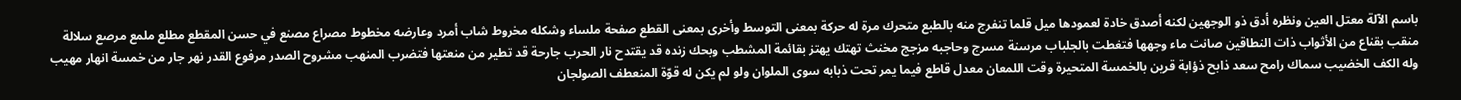باسم الآلة معتل العين ونظره أدق ذو الوجهين لكنه أصدق خادة لعمودها ميل قلما تنفرج منه بالطبع متحرك مرة له حركة بمعنى التوسط وأخرى بمعنى القطع صفحة ملساء وشكله مخروط شاب أمرد وعارضه مخطوط مصراع مصنع في حسن المقطع مطلع ملمع مرصع سلالة منقب بقناع من الأثواب ذات النطاقين صانت ماء وجهها فتغطت بالجلباب مرسنة مسرج وحاجبه مزجج مخنث تهتك يهتز بقائمة المشطب وبحك زنده قد يقتدح نار الحرب جارحة قد تطير من منعتها فتضرب المنهب مشروح الصدر مرفوع القدر نهر جار من خمسة انهار مهيب وله الكف الخضيب سماك رامح سعد ذابح ذؤابة قرين بالخمسة المتحيرة وقت اللمعان معدل قاطع فيما يمر تحت ذبابه سوى الملوان ولو لم يكن له قوّة المنعطف الصولجان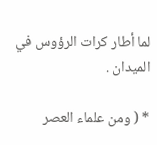لما أطار كرات الرؤوس في الميدان .

* ( ومن علماء العصر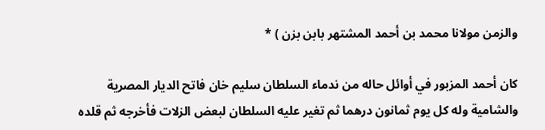والزمن مولانا محمد بن أحمد المشتهر بابن بزن ) *

كان أحمد المزبور في أوائل حاله من ندماء السلطان سليم خان فاتح الديار المصرية والشامية وله كل يوم ثمانون درهما ثم تغير عليه السلطان لبعض الزلات فأخرجه ثم قلده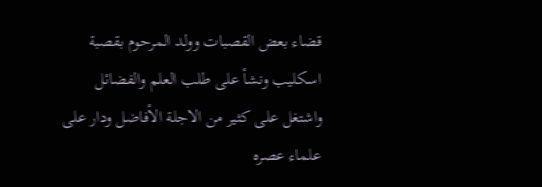قضاء بعض القصبات وولد المرحوم بقصبة اسكليب ونشأ على طلب العلم والفضائل واشتغل على كثير من الاجلة الأفاضل ودار على علماء عصره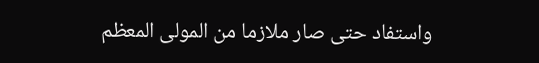واستفاد حتى صار ملازما من المولى المعظم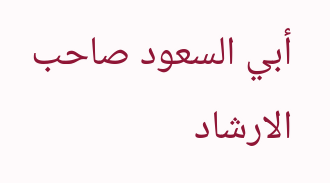أبي السعود صاحب الارشاد